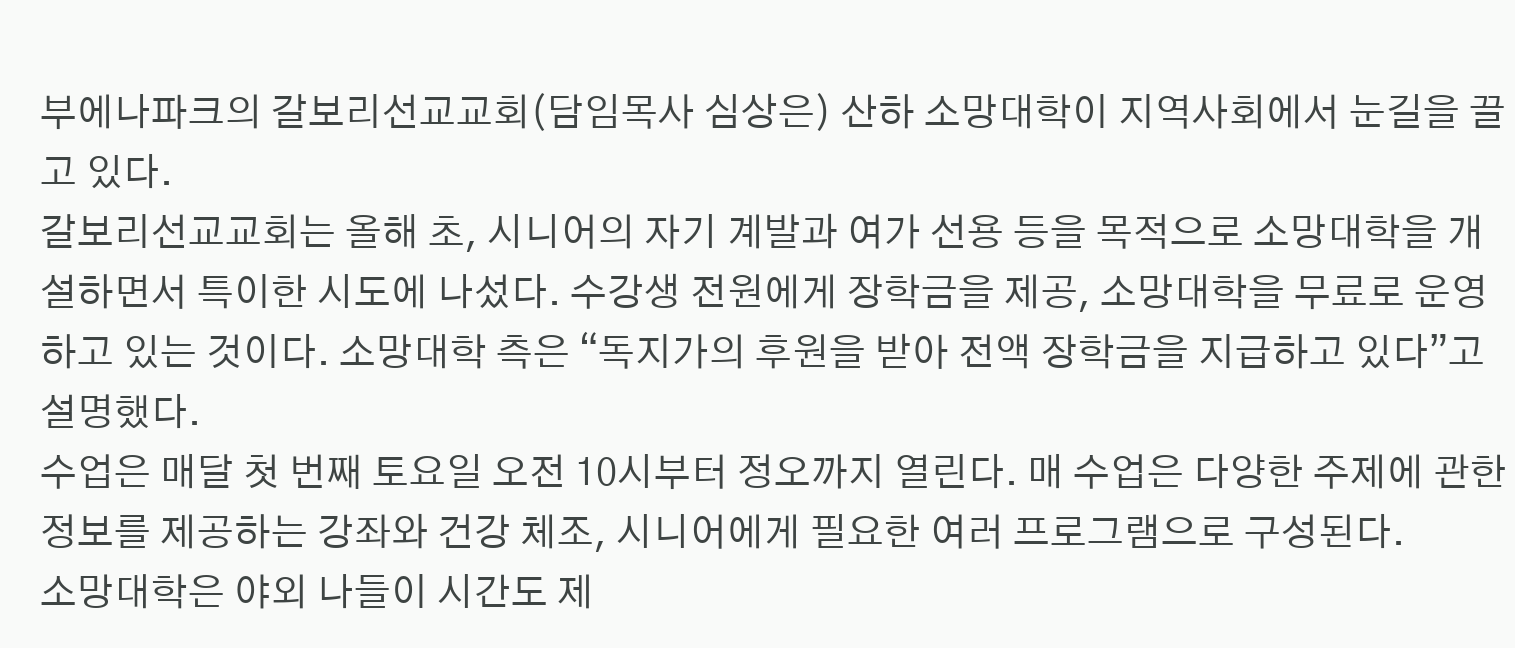부에나파크의 갈보리선교교회(담임목사 심상은) 산하 소망대학이 지역사회에서 눈길을 끌고 있다.
갈보리선교교회는 올해 초, 시니어의 자기 계발과 여가 선용 등을 목적으로 소망대학을 개설하면서 특이한 시도에 나섰다. 수강생 전원에게 장학금을 제공, 소망대학을 무료로 운영하고 있는 것이다. 소망대학 측은 “독지가의 후원을 받아 전액 장학금을 지급하고 있다”고 설명했다.
수업은 매달 첫 번째 토요일 오전 10시부터 정오까지 열린다. 매 수업은 다양한 주제에 관한 정보를 제공하는 강좌와 건강 체조, 시니어에게 필요한 여러 프로그램으로 구성된다.
소망대학은 야외 나들이 시간도 제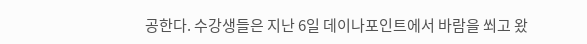공한다. 수강생들은 지난 6일 데이나포인트에서 바람을 쐬고 왔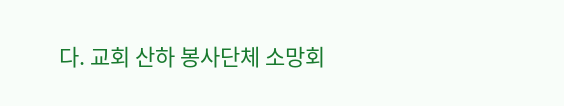다. 교회 산하 봉사단체 소망회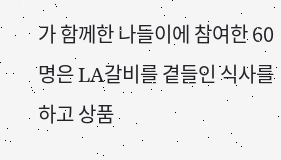가 함께한 나들이에 참여한 60명은 LA갈비를 곁들인 식사를 하고 상품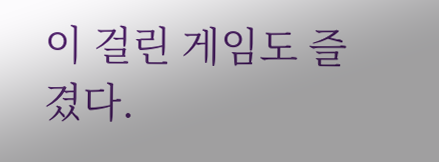이 걸린 게임도 즐겼다.